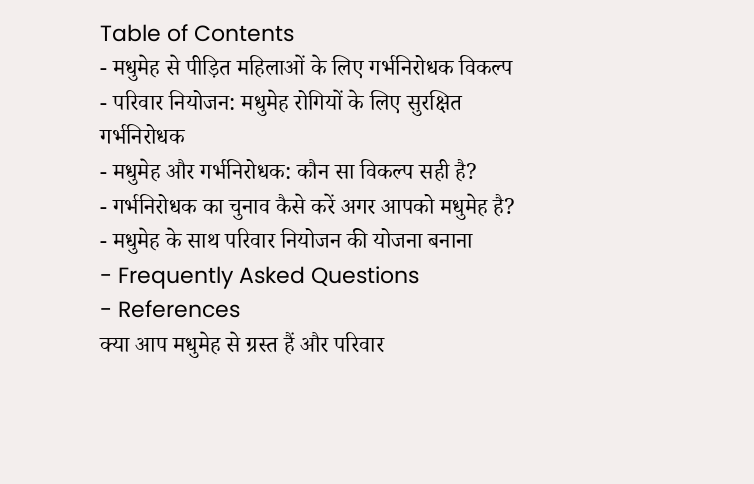Table of Contents
- मधुमेह से पीड़ित महिलाओं के लिए गर्भनिरोधक विकल्प
- परिवार नियोजन: मधुमेह रोगियों के लिए सुरक्षित गर्भनिरोधक
- मधुमेह और गर्भनिरोधक: कौन सा विकल्प सही है?
- गर्भनिरोधक का चुनाव कैसे करें अगर आपको मधुमेह है?
- मधुमेह के साथ परिवार नियोजन की योजना बनाना
- Frequently Asked Questions
- References
क्या आप मधुमेह से ग्रस्त हैं और परिवार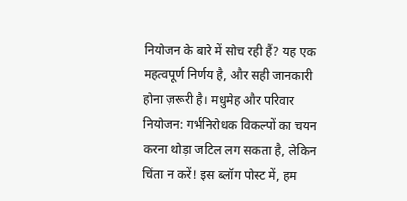नियोजन के बारे में सोच रही हैं? यह एक महत्वपूर्ण निर्णय है, और सही जानकारी होना ज़रूरी है। मधुमेह और परिवार नियोजन: गर्भनिरोधक विकल्पों का चयन करना थोड़ा जटिल लग सकता है, लेकिन चिंता न करें! इस ब्लॉग पोस्ट में, हम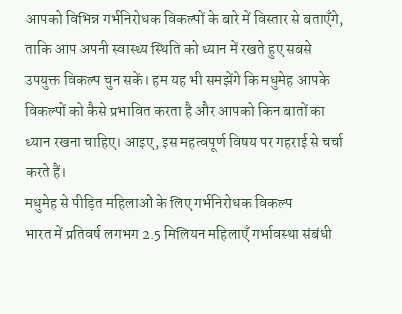आपको विभिन्न गर्भनिरोधक विकल्पों के बारे में विस्तार से बताएँगे, ताकि आप अपनी स्वास्थ्य स्थिति को ध्यान में रखते हुए सबसे उपयुक्त विकल्प चुन सकें। हम यह भी समझेंगे कि मधुमेह आपके विकल्पों को कैसे प्रभावित करता है और आपको किन बातों का ध्यान रखना चाहिए। आइए, इस महत्वपूर्ण विषय पर गहराई से चर्चा करते हैं।
मधुमेह से पीड़ित महिलाओं के लिए गर्भनिरोधक विकल्प
भारत में प्रतिवर्ष लगभग 2.5 मिलियन महिलाएँ गर्भावस्था संबंधी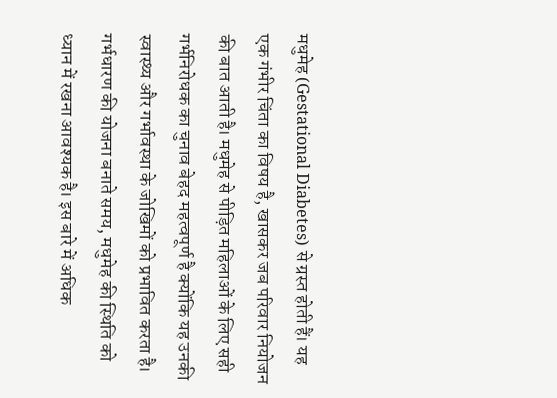मधुमेह (Gestational Diabetes) से ग्रस्त होती हैं। यह एक गंभीर चिंता का विषय है, खासकर जब परिवार नियोजन की बात आती है। मधुमेह से पीड़ित महिलाओं के लिए सही गर्भनिरोधक का चुनाव बेहद महत्वपूर्ण है क्योंकि यह उनकी स्वास्थ्य और गर्भावस्था के जोखिमों को प्रभावित करता है। गर्भधारण की योजना बनाते समय, मधुमेह की स्थिति को ध्यान में रखना आवश्यक है। इस बारे में अधिक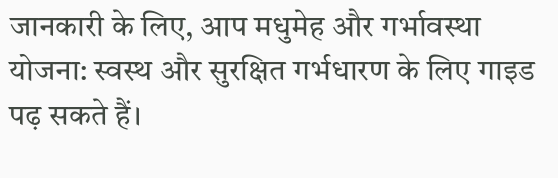जानकारी के लिए, आप मधुमेह और गर्भावस्था योजना: स्वस्थ और सुरक्षित गर्भधारण के लिए गाइड पढ़ सकते हैं।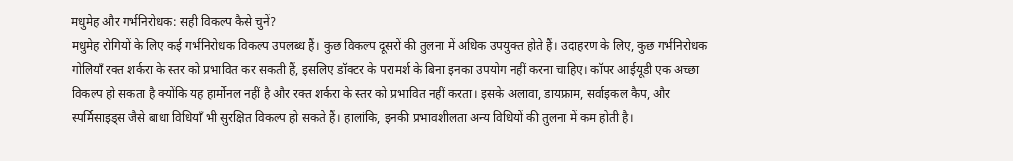मधुमेह और गर्भनिरोधक: सही विकल्प कैसे चुनें?
मधुमेह रोगियों के लिए कई गर्भनिरोधक विकल्प उपलब्ध हैं। कुछ विकल्प दूसरों की तुलना में अधिक उपयुक्त होते हैं। उदाहरण के लिए, कुछ गर्भनिरोधक गोलियाँ रक्त शर्करा के स्तर को प्रभावित कर सकती हैं, इसलिए डॉक्टर के परामर्श के बिना इनका उपयोग नहीं करना चाहिए। कॉपर आईयूडी एक अच्छा विकल्प हो सकता है क्योंकि यह हार्मोनल नहीं है और रक्त शर्करा के स्तर को प्रभावित नहीं करता। इसके अलावा, डायफ्राम, सर्वाइकल कैप, और स्पर्मिसाइड्स जैसे बाधा विधियाँ भी सुरक्षित विकल्प हो सकते हैं। हालांकि, इनकी प्रभावशीलता अन्य विधियों की तुलना में कम होती है।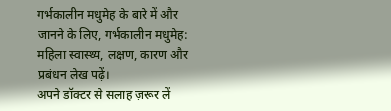गर्भकालीन मधुमेह के बारे में और जानने के लिए, गर्भकालीन मधुमेह: महिला स्वास्थ्य, लक्षण, कारण और प्रबंधन लेख पढ़ें।
अपने डॉक्टर से सलाह ज़रूर लें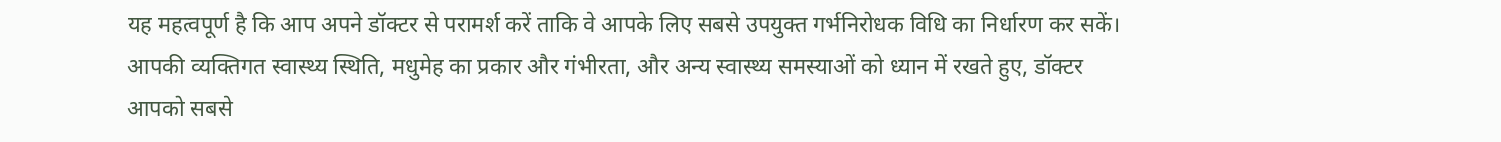यह महत्वपूर्ण है कि आप अपने डॉक्टर से परामर्श करें ताकि वे आपके लिए सबसे उपयुक्त गर्भनिरोधक विधि का निर्धारण कर सकें। आपकी व्यक्तिगत स्वास्थ्य स्थिति, मधुमेह का प्रकार और गंभीरता, और अन्य स्वास्थ्य समस्याओं को ध्यान में रखते हुए, डॉक्टर आपको सबसे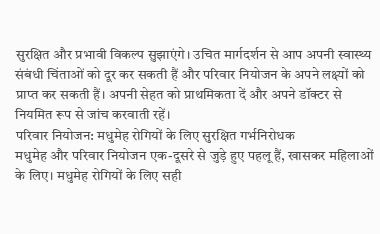सुरक्षित और प्रभावी विकल्प सुझाएंगे। उचित मार्गदर्शन से आप अपनी स्वास्थ्य संबंधी चिंताओं को दूर कर सकती हैं और परिवार नियोजन के अपने लक्ष्यों को प्राप्त कर सकती हैं। अपनी सेहत को प्राथमिकता दें और अपने डॉक्टर से नियमित रूप से जांच करवाती रहें।
परिवार नियोजन: मधुमेह रोगियों के लिए सुरक्षित गर्भनिरोधक
मधुमेह और परिवार नियोजन एक-दूसरे से जुड़े हुए पहलू हैं, खासकर महिलाओं के लिए। मधुमेह रोगियों के लिए सही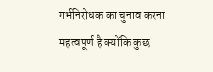गर्भनिरोधक का चुनाव करना महत्वपूर्ण है क्योंकि कुछ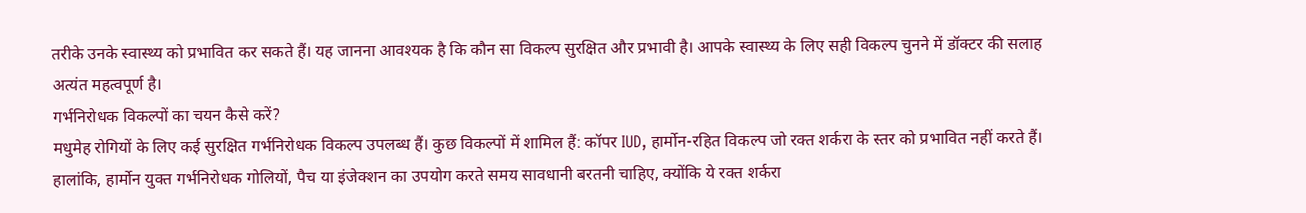तरीके उनके स्वास्थ्य को प्रभावित कर सकते हैं। यह जानना आवश्यक है कि कौन सा विकल्प सुरक्षित और प्रभावी है। आपके स्वास्थ्य के लिए सही विकल्प चुनने में डॉक्टर की सलाह अत्यंत महत्वपूर्ण है।
गर्भनिरोधक विकल्पों का चयन कैसे करें?
मधुमेह रोगियों के लिए कई सुरक्षित गर्भनिरोधक विकल्प उपलब्ध हैं। कुछ विकल्पों में शामिल हैं: कॉपर IUD, हार्मोन-रहित विकल्प जो रक्त शर्करा के स्तर को प्रभावित नहीं करते हैं। हालांकि, हार्मोन युक्त गर्भनिरोधक गोलियों, पैच या इंजेक्शन का उपयोग करते समय सावधानी बरतनी चाहिए, क्योंकि ये रक्त शर्करा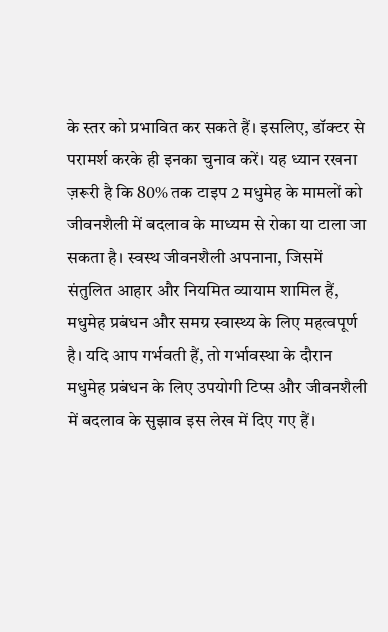के स्तर को प्रभावित कर सकते हैं। इसलिए, डॉक्टर से परामर्श करके ही इनका चुनाव करें। यह ध्यान रखना ज़रूरी है कि 80% तक टाइप 2 मधुमेह के मामलों को जीवनशैली में बदलाव के माध्यम से रोका या टाला जा सकता है। स्वस्थ जीवनशैली अपनाना, जिसमें संतुलित आहार और नियमित व्यायाम शामिल हैं, मधुमेह प्रबंधन और समग्र स्वास्थ्य के लिए महत्वपूर्ण है। यदि आप गर्भवती हैं, तो गर्भावस्था के दौरान मधुमेह प्रबंधन के लिए उपयोगी टिप्स और जीवनशैली में बदलाव के सुझाव इस लेख में दिए गए हैं।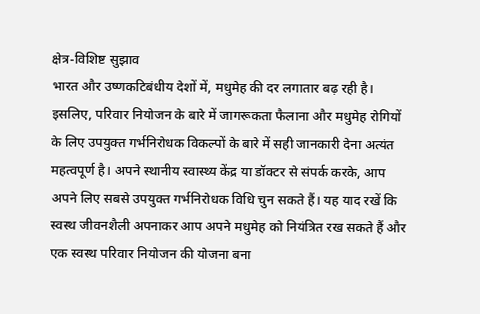क्षेत्र-विशिष्ट सुझाव
भारत और उष्णकटिबंधीय देशों में, मधुमेह की दर लगातार बढ़ रही है। इसलिए, परिवार नियोजन के बारे में जागरूकता फैलाना और मधुमेह रोगियों के लिए उपयुक्त गर्भनिरोधक विकल्पों के बारे में सही जानकारी देना अत्यंत महत्वपूर्ण है। अपने स्थानीय स्वास्थ्य केंद्र या डॉक्टर से संपर्क करके, आप अपने लिए सबसे उपयुक्त गर्भनिरोधक विधि चुन सकते हैं। यह याद रखें कि स्वस्थ जीवनशैली अपनाकर आप अपने मधुमेह को नियंत्रित रख सकते हैं और एक स्वस्थ परिवार नियोजन की योजना बना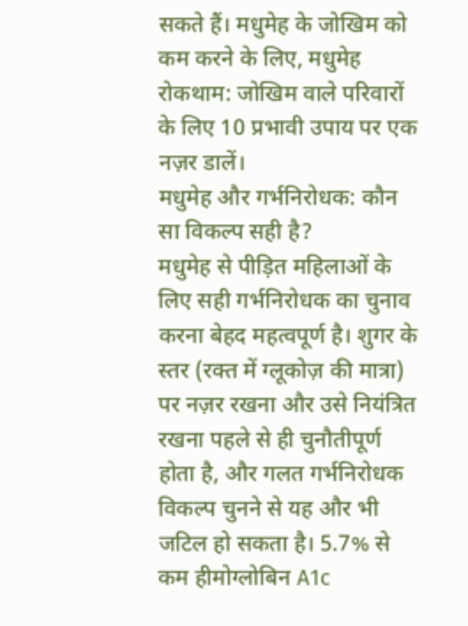सकते हैं। मधुमेह के जोखिम को कम करने के लिए, मधुमेह रोकथाम: जोखिम वाले परिवारों के लिए 10 प्रभावी उपाय पर एक नज़र डालें।
मधुमेह और गर्भनिरोधक: कौन सा विकल्प सही है?
मधुमेह से पीड़ित महिलाओं के लिए सही गर्भनिरोधक का चुनाव करना बेहद महत्वपूर्ण है। शुगर के स्तर (रक्त में ग्लूकोज़ की मात्रा) पर नज़र रखना और उसे नियंत्रित रखना पहले से ही चुनौतीपूर्ण होता है, और गलत गर्भनिरोधक विकल्प चुनने से यह और भी जटिल हो सकता है। 5.7% से कम हीमोग्लोबिन A1c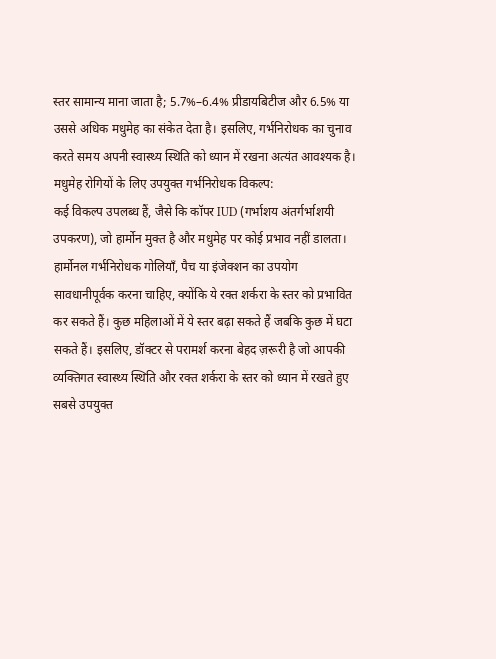स्तर सामान्य माना जाता है; 5.7%–6.4% प्रीडायबिटीज और 6.5% या उससे अधिक मधुमेह का संकेत देता है। इसलिए, गर्भनिरोधक का चुनाव करते समय अपनी स्वास्थ्य स्थिति को ध्यान में रखना अत्यंत आवश्यक है।
मधुमेह रोगियों के लिए उपयुक्त गर्भनिरोधक विकल्प:
कई विकल्प उपलब्ध हैं, जैसे कि कॉपर IUD (गर्भाशय अंतर्गर्भाशयी उपकरण), जो हार्मोन मुक्त है और मधुमेह पर कोई प्रभाव नहीं डालता। हार्मोनल गर्भनिरोधक गोलियाँ, पैच या इंजेक्शन का उपयोग सावधानीपूर्वक करना चाहिए, क्योंकि ये रक्त शर्करा के स्तर को प्रभावित कर सकते हैं। कुछ महिलाओं में ये स्तर बढ़ा सकते हैं जबकि कुछ में घटा सकते हैं। इसलिए, डॉक्टर से परामर्श करना बेहद ज़रूरी है जो आपकी व्यक्तिगत स्वास्थ्य स्थिति और रक्त शर्करा के स्तर को ध्यान में रखते हुए सबसे उपयुक्त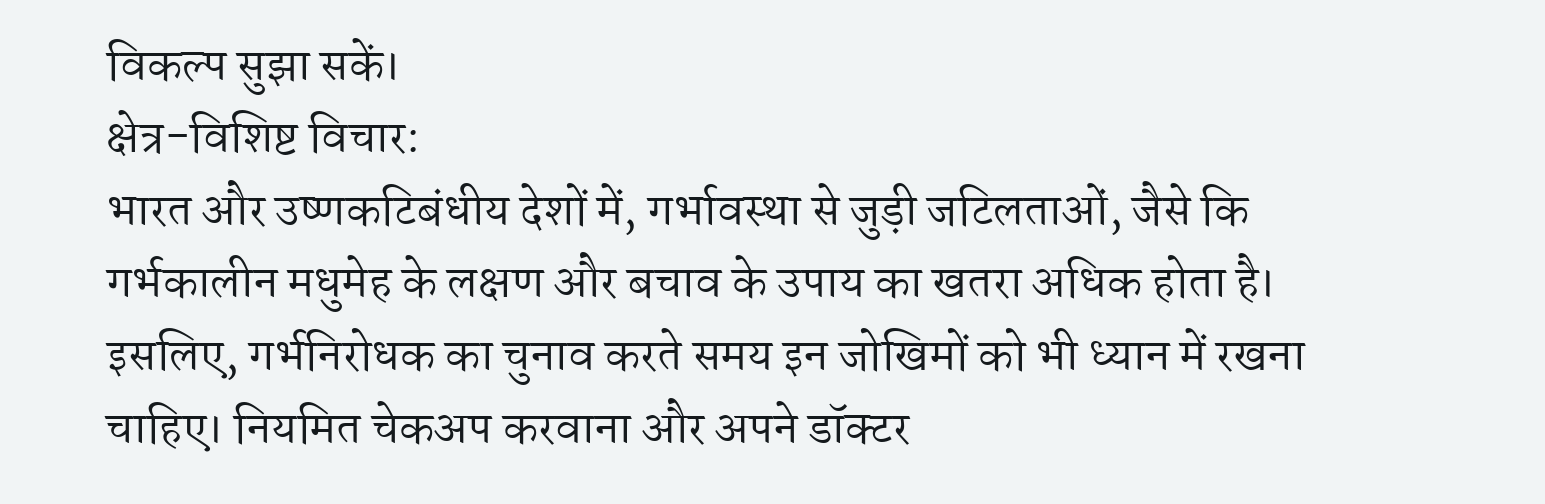विकल्प सुझा सकें।
क्षेत्र-विशिष्ट विचार:
भारत और उष्णकटिबंधीय देशों में, गर्भावस्था से जुड़ी जटिलताओं, जैसे कि गर्भकालीन मधुमेह के लक्षण और बचाव के उपाय का खतरा अधिक होता है। इसलिए, गर्भनिरोधक का चुनाव करते समय इन जोखिमों को भी ध्यान में रखना चाहिए। नियमित चेकअप करवाना और अपने डॉक्टर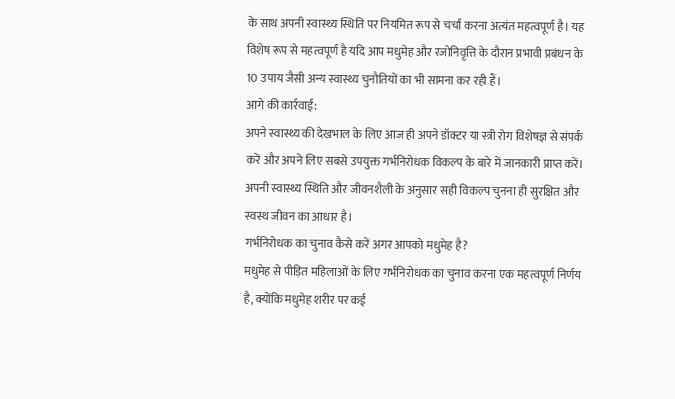के साथ अपनी स्वास्थ्य स्थिति पर नियमित रूप से चर्चा करना अत्यंत महत्वपूर्ण है। यह विशेष रूप से महत्वपूर्ण है यदि आप मधुमेह और रजोनिवृत्ति के दौरान प्रभावी प्रबंधन के 10 उपाय जैसी अन्य स्वास्थ्य चुनौतियों का भी सामना कर रही हैं।
आगे की कार्रवाई:
अपने स्वास्थ्य की देखभाल के लिए आज ही अपने डॉक्टर या स्त्री रोग विशेषज्ञ से संपर्क करें और अपने लिए सबसे उपयुक्त गर्भनिरोधक विकल्प के बारे में जानकारी प्राप्त करें। अपनी स्वास्थ्य स्थिति और जीवनशैली के अनुसार सही विकल्प चुनना ही सुरक्षित और स्वस्थ जीवन का आधार है।
गर्भनिरोधक का चुनाव कैसे करें अगर आपको मधुमेह है?
मधुमेह से पीड़ित महिलाओं के लिए गर्भनिरोधक का चुनाव करना एक महत्वपूर्ण निर्णय है, क्योंकि मधुमेह शरीर पर कई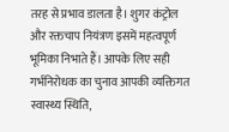तरह से प्रभाव डालता है। शुगर कंट्रोल और रक्तचाप नियंत्रण इसमें महत्वपूर्ण भूमिका निभाते हैं। आपके लिए सही गर्भनिरोधक का चुनाव आपकी व्यक्तिगत स्वास्थ्य स्थिति,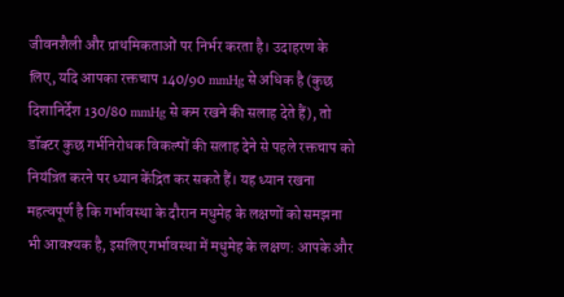जीवनशैली और प्राथमिकताओं पर निर्भर करता है। उदाहरण के लिए, यदि आपका रक्तचाप 140/90 mmHg से अधिक है (कुछ दिशानिर्देश 130/80 mmHg से कम रखने की सलाह देते हैं), तो डॉक्टर कुछ गर्भनिरोधक विकल्पों की सलाह देने से पहले रक्तचाप को नियंत्रित करने पर ध्यान केंद्रित कर सकते हैं। यह ध्यान रखना महत्वपूर्ण है कि गर्भावस्था के दौरान मधुमेह के लक्षणों को समझना भी आवश्यक है, इसलिए गर्भावस्था में मधुमेह के लक्षण: आपके और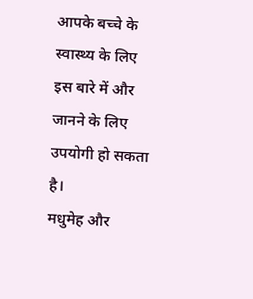आपके बच्चे के स्वास्थ्य के लिए इस बारे में और जानने के लिए उपयोगी हो सकता है।
मधुमेह और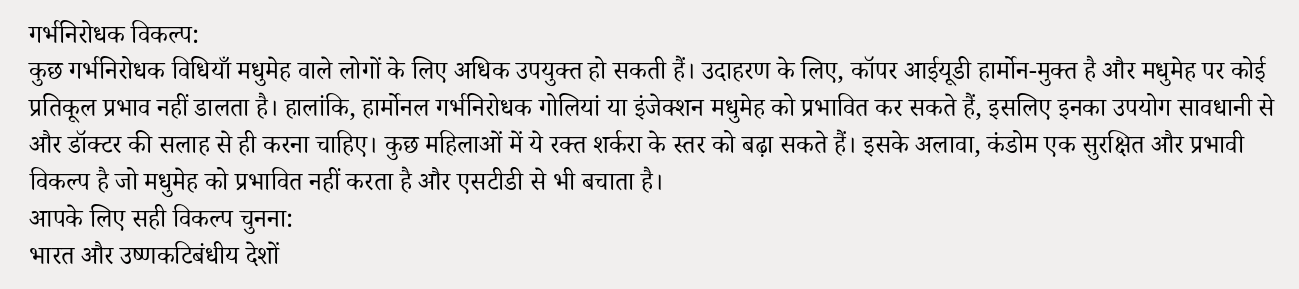गर्भनिरोधक विकल्प:
कुछ गर्भनिरोधक विधियाँ मधुमेह वाले लोगों के लिए अधिक उपयुक्त हो सकती हैं। उदाहरण के लिए, कॉपर आईयूडी हार्मोन-मुक्त है और मधुमेह पर कोई प्रतिकूल प्रभाव नहीं डालता है। हालांकि, हार्मोनल गर्भनिरोधक गोलियां या इंजेक्शन मधुमेह को प्रभावित कर सकते हैं, इसलिए इनका उपयोग सावधानी से और डॉक्टर की सलाह से ही करना चाहिए। कुछ महिलाओं में ये रक्त शर्करा के स्तर को बढ़ा सकते हैं। इसके अलावा, कंडोम एक सुरक्षित और प्रभावी विकल्प है जो मधुमेह को प्रभावित नहीं करता है और एसटीडी से भी बचाता है।
आपके लिए सही विकल्प चुनना:
भारत और उष्णकटिबंधीय देशों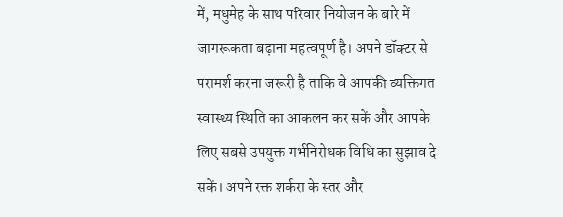में, मधुमेह के साथ परिवार नियोजन के बारे में जागरूकता बढ़ाना महत्वपूर्ण है। अपने डॉक्टर से परामर्श करना जरूरी है ताकि वे आपकी व्यक्तिगत स्वास्थ्य स्थिति का आकलन कर सकें और आपके लिए सबसे उपयुक्त गर्भनिरोधक विधि का सुझाव दे सकें। अपने रक्त शर्करा के स्तर और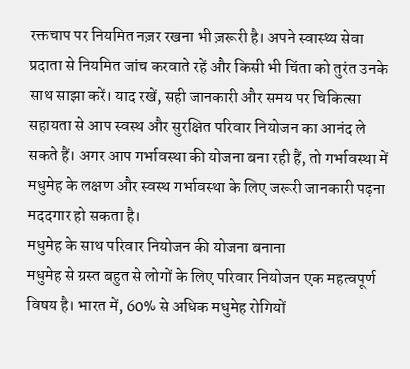रक्तचाप पर नियमित नज़र रखना भी ज़रूरी है। अपने स्वास्थ्य सेवा प्रदाता से नियमित जांच करवाते रहें और किसी भी चिंता को तुरंत उनके साथ साझा करें। याद रखें, सही जानकारी और समय पर चिकित्सा सहायता से आप स्वस्थ और सुरक्षित परिवार नियोजन का आनंद ले सकते हैं। अगर आप गर्भावस्था की योजना बना रही हैं, तो गर्भावस्था में मधुमेह के लक्षण और स्वस्थ गर्भावस्था के लिए जरूरी जानकारी पढ़ना मददगार हो सकता है।
मधुमेह के साथ परिवार नियोजन की योजना बनाना
मधुमेह से ग्रस्त बहुत से लोगों के लिए परिवार नियोजन एक महत्वपूर्ण विषय है। भारत में, 60% से अधिक मधुमेह रोगियों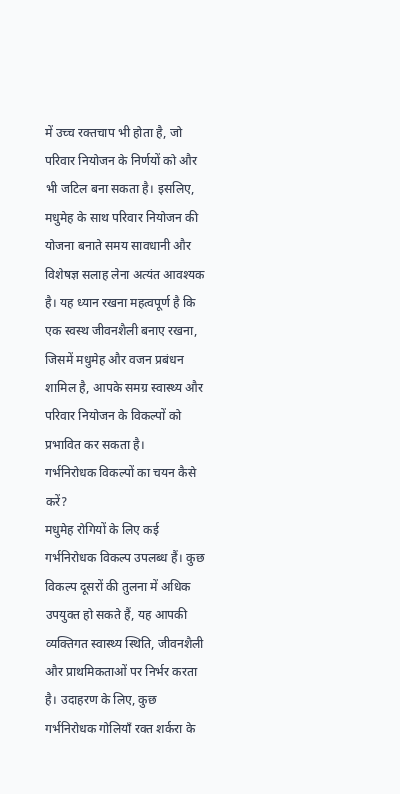में उच्च रक्तचाप भी होता है, जो परिवार नियोजन के निर्णयों को और भी जटिल बना सकता है। इसलिए, मधुमेह के साथ परिवार नियोजन की योजना बनाते समय सावधानी और विशेषज्ञ सलाह लेना अत्यंत आवश्यक है। यह ध्यान रखना महत्वपूर्ण है कि एक स्वस्थ जीवनशैली बनाए रखना, जिसमें मधुमेह और वजन प्रबंधन शामिल है, आपके समग्र स्वास्थ्य और परिवार नियोजन के विकल्पों को प्रभावित कर सकता है।
गर्भनिरोधक विकल्पों का चयन कैसे करें?
मधुमेह रोगियों के लिए कई गर्भनिरोधक विकल्प उपलब्ध हैं। कुछ विकल्प दूसरों की तुलना में अधिक उपयुक्त हो सकते हैं, यह आपकी व्यक्तिगत स्वास्थ्य स्थिति, जीवनशैली और प्राथमिकताओं पर निर्भर करता है। उदाहरण के लिए, कुछ गर्भनिरोधक गोलियाँ रक्त शर्करा के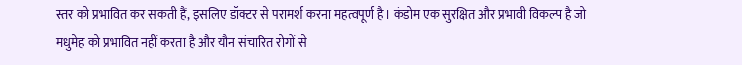स्तर को प्रभावित कर सकती हैं, इसलिए डॉक्टर से परामर्श करना महत्वपूर्ण है। कंडोम एक सुरक्षित और प्रभावी विकल्प है जो मधुमेह को प्रभावित नहीं करता है और यौन संचारित रोगों से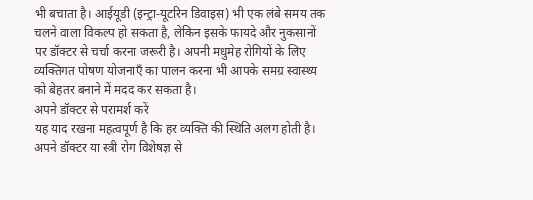भी बचाता है। आईयूडी (इन्ट्रा-यूटरिन डिवाइस) भी एक लंबे समय तक चलने वाला विकल्प हो सकता है, लेकिन इसके फायदे और नुकसानों पर डॉक्टर से चर्चा करना जरूरी है। अपनी मधुमेह रोगियों के लिए व्यक्तिगत पोषण योजनाएँ का पालन करना भी आपके समग्र स्वास्थ्य को बेहतर बनाने में मदद कर सकता है।
अपने डॉक्टर से परामर्श करें
यह याद रखना महत्वपूर्ण है कि हर व्यक्ति की स्थिति अलग होती है। अपने डॉक्टर या स्त्री रोग विशेषज्ञ से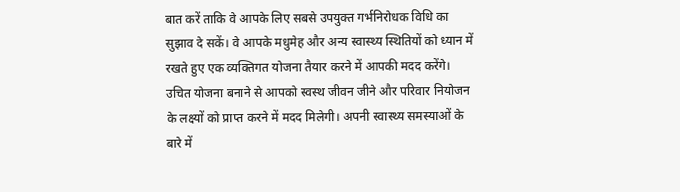बात करें ताकि वे आपके लिए सबसे उपयुक्त गर्भनिरोधक विधि का सुझाव दे सकें। वे आपके मधुमेह और अन्य स्वास्थ्य स्थितियों को ध्यान में रखते हुए एक व्यक्तिगत योजना तैयार करने में आपकी मदद करेंगे। उचित योजना बनाने से आपको स्वस्थ जीवन जीने और परिवार नियोजन के लक्ष्यों को प्राप्त करने में मदद मिलेगी। अपनी स्वास्थ्य समस्याओं के बारे में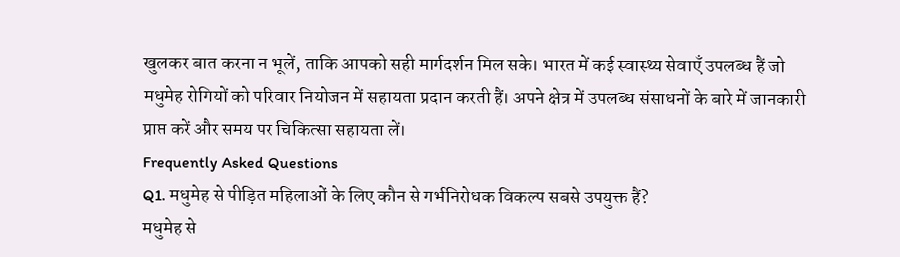खुलकर बात करना न भूलें, ताकि आपको सही मार्गदर्शन मिल सके। भारत में कई स्वास्थ्य सेवाएँ उपलब्ध हैं जो मधुमेह रोगियों को परिवार नियोजन में सहायता प्रदान करती हैं। अपने क्षेत्र में उपलब्ध संसाधनों के बारे में जानकारी प्राप्त करें और समय पर चिकित्सा सहायता लें।
Frequently Asked Questions
Q1. मधुमेह से पीड़ित महिलाओं के लिए कौन से गर्भनिरोधक विकल्प सबसे उपयुक्त हैं?
मधुमेह से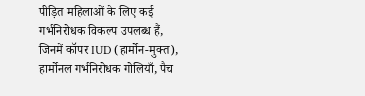पीड़ित महिलाओं के लिए कई गर्भनिरोधक विकल्प उपलब्ध हैं, जिनमें कॉपर IUD (हार्मोन-मुक्त), हार्मोनल गर्भनिरोधक गोलियाँ, पैच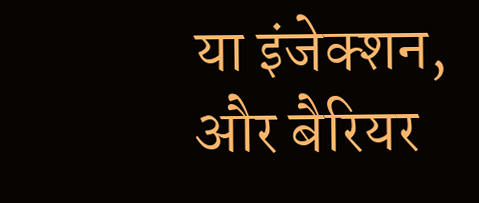या इंजेक्शन, और बैरियर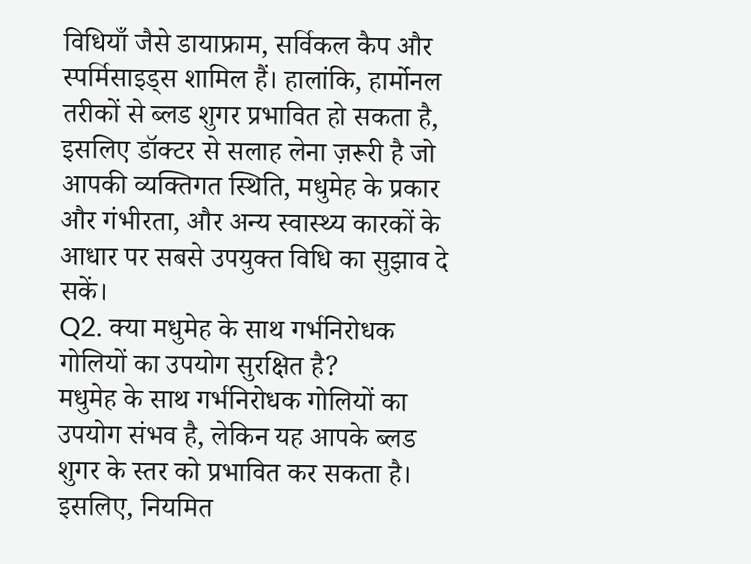विधियाँ जैसे डायाफ्राम, सर्विकल कैप और स्पर्मिसाइड्स शामिल हैं। हालांकि, हार्मोनल तरीकों से ब्लड शुगर प्रभावित हो सकता है, इसलिए डॉक्टर से सलाह लेना ज़रूरी है जो आपकी व्यक्तिगत स्थिति, मधुमेह के प्रकार और गंभीरता, और अन्य स्वास्थ्य कारकों के आधार पर सबसे उपयुक्त विधि का सुझाव दे सकें।
Q2. क्या मधुमेह के साथ गर्भनिरोधक गोलियों का उपयोग सुरक्षित है?
मधुमेह के साथ गर्भनिरोधक गोलियों का उपयोग संभव है, लेकिन यह आपके ब्लड शुगर के स्तर को प्रभावित कर सकता है। इसलिए, नियमित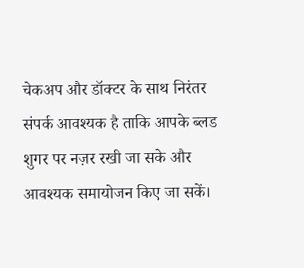चेकअप और डॉक्टर के साथ निरंतर संपर्क आवश्यक है ताकि आपके ब्लड शुगर पर नज़र रखी जा सके और आवश्यक समायोजन किए जा सकें।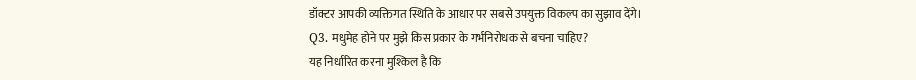डॉक्टर आपकी व्यक्तिगत स्थिति के आधार पर सबसे उपयुक्त विकल्प का सुझाव देंगे।
Q3. मधुमेह होने पर मुझे किस प्रकार के गर्भनिरोधक से बचना चाहिए?
यह निर्धारित करना मुश्किल है कि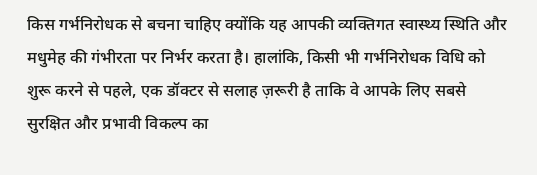किस गर्भनिरोधक से बचना चाहिए क्योंकि यह आपकी व्यक्तिगत स्वास्थ्य स्थिति और मधुमेह की गंभीरता पर निर्भर करता है। हालांकि, किसी भी गर्भनिरोधक विधि को शुरू करने से पहले, एक डॉक्टर से सलाह ज़रूरी है ताकि वे आपके लिए सबसे सुरक्षित और प्रभावी विकल्प का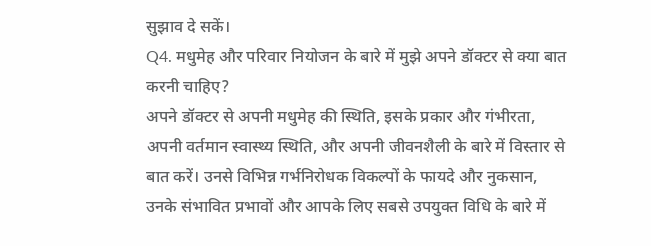सुझाव दे सकें।
Q4. मधुमेह और परिवार नियोजन के बारे में मुझे अपने डॉक्टर से क्या बात करनी चाहिए?
अपने डॉक्टर से अपनी मधुमेह की स्थिति, इसके प्रकार और गंभीरता, अपनी वर्तमान स्वास्थ्य स्थिति, और अपनी जीवनशैली के बारे में विस्तार से बात करें। उनसे विभिन्न गर्भनिरोधक विकल्पों के फायदे और नुकसान, उनके संभावित प्रभावों और आपके लिए सबसे उपयुक्त विधि के बारे में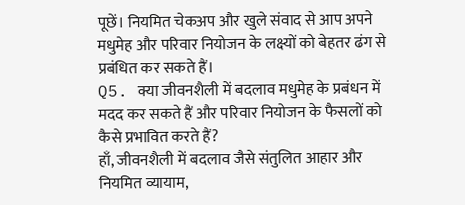पूछें। नियमित चेकअप और खुले संवाद से आप अपने मधुमेह और परिवार नियोजन के लक्ष्यों को बेहतर ढंग से प्रबंधित कर सकते हैं।
Q5. क्या जीवनशैली में बदलाव मधुमेह के प्रबंधन में मदद कर सकते हैं और परिवार नियोजन के फैसलों को कैसे प्रभावित करते हैं?
हाँ, जीवनशैली में बदलाव जैसे संतुलित आहार और नियमित व्यायाम,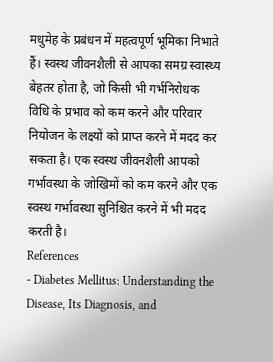मधुमेह के प्रबंधन में महत्वपूर्ण भूमिका निभाते हैं। स्वस्थ जीवनशैली से आपका समग्र स्वास्थ्य बेहतर होता है, जो किसी भी गर्भनिरोधक विधि के प्रभाव को कम करने और परिवार नियोजन के लक्ष्यों को प्राप्त करने में मदद कर सकता है। एक स्वस्थ जीवनशैली आपको गर्भावस्था के जोखिमों को कम करने और एक स्वस्थ गर्भावस्था सुनिश्चित करने में भी मदद करती है।
References
- Diabetes Mellitus: Understanding the Disease, Its Diagnosis, and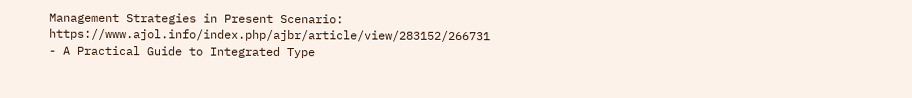Management Strategies in Present Scenario: https://www.ajol.info/index.php/ajbr/article/view/283152/266731
- A Practical Guide to Integrated Type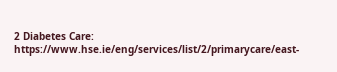2 Diabetes Care: https://www.hse.ie/eng/services/list/2/primarycare/east-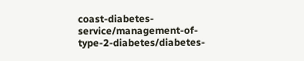coast-diabetes-service/management-of-type-2-diabetes/diabetes-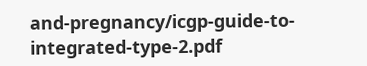and-pregnancy/icgp-guide-to-integrated-type-2.pdf